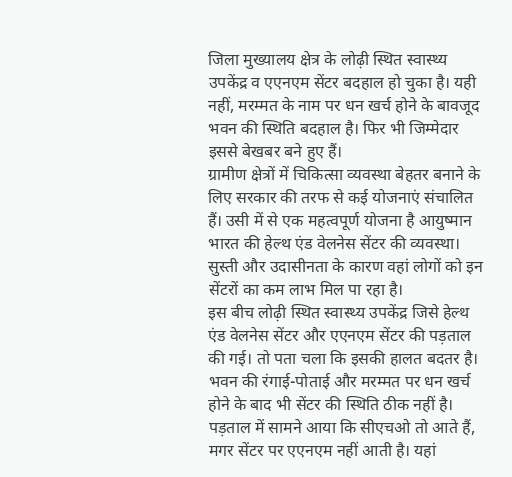जिला मुख्यालय क्षेत्र के लोढ़ी स्थित स्वास्थ्य उपकेंद्र व एएनएम सेंटर बदहाल हो चुका है। यही नहीं, मरम्मत के नाम पर धन खर्च होने के बावजूद भवन की स्थिति बदहाल है। फिर भी जिम्मेदार इससे बेखबर बने हुए हैं।
ग्रामीण क्षेत्रों में चिकित्सा व्यवस्था बेहतर बनाने के लिए सरकार की तरफ से कई योजनाएं संचालित हैं। उसी में से एक महत्वपूर्ण योजना है आयुष्मान भारत की हेल्थ एंड वेलनेस सेंटर की व्यवस्था। सुस्ती और उदासीनता के कारण वहां लोगों को इन सेंटरों का कम लाभ मिल पा रहा है।
इस बीच लोढ़ी स्थित स्वास्थ्य उपकेंद्र जिसे हेल्थ एंड वेलनेस सेंटर और एएनएम सेंटर की पड़ताल की गई। तो पता चला कि इसकी हालत बदतर है। भवन की रंगाई-पोताई और मरम्मत पर धन खर्च होने के बाद भी सेंटर की स्थिति ठीक नहीं है।
पड़ताल में सामने आया कि सीएचओ तो आते हैं, मगर सेंटर पर एएनएम नहीं आती है। यहां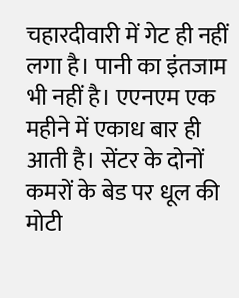चहारदीवारी में गेट ही नहीं लगा है। पानी का इंतजाम भी नहीं है। एएनएम एक महीने में एकाध बार ही आती है। सेंटर के दोनों कमरों के बेड पर धूल की मोटी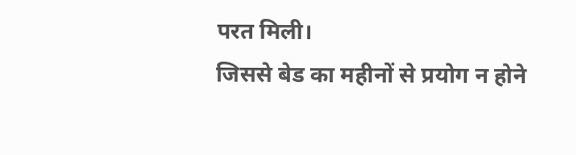परत मिली।
जिससे बेड का महीनों से प्रयोग न होने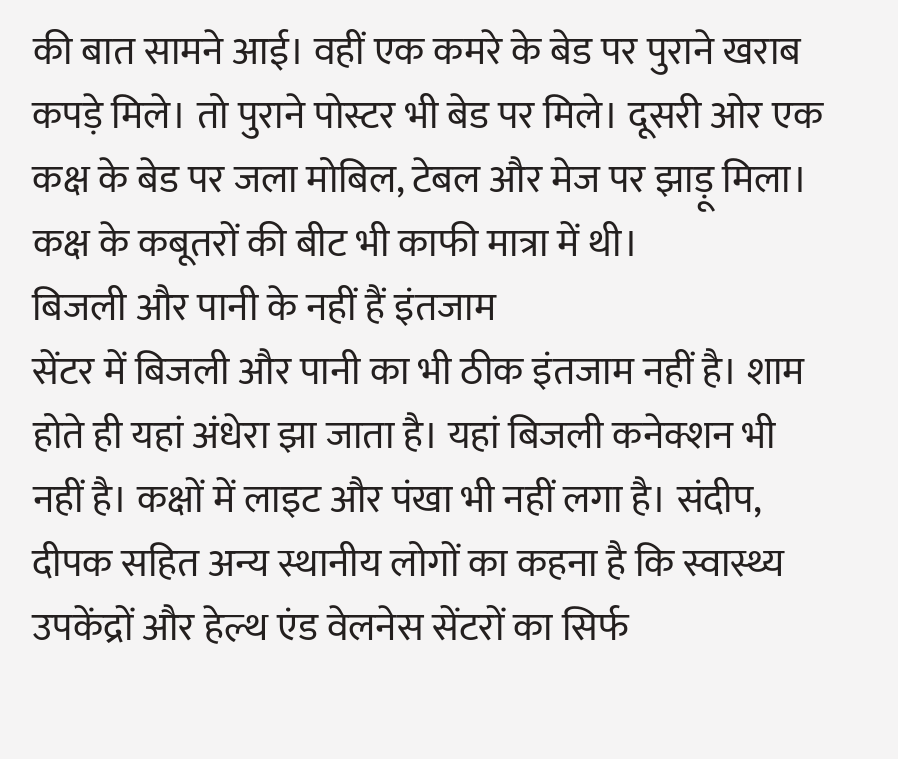की बात सामने आई। वहीं एक कमरे के बेड पर पुराने खराब कपड़े मिले। तो पुराने पोस्टर भी बेड पर मिले। दूसरी ओर एक कक्ष के बेड पर जला मोबिल, टेबल और मेज पर झाड़ू मिला। कक्ष के कबूतरों की बीट भी काफी मात्रा में थी।
बिजली और पानी के नहीं हैं इंतजाम
सेंटर में बिजली और पानी का भी ठीक इंतजाम नहीं है। शाम होते ही यहां अंधेरा झा जाता है। यहां बिजली कनेक्शन भी नहीं है। कक्षों में लाइट और पंखा भी नहीं लगा है। संदीप, दीपक सहित अन्य स्थानीय लोगों का कहना है कि स्वास्थ्य उपकेंद्रों और हेल्थ एंड वेलनेस सेंटरों का सिर्फ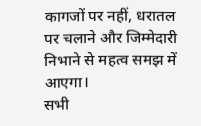कागजों पर नहीं, धरातल पर चलाने और जिम्मेदारी निभाने से महत्व समझ में आएगा।
सभी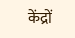केंद्रों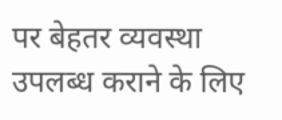पर बेहतर व्यवस्था उपलब्ध कराने के लिए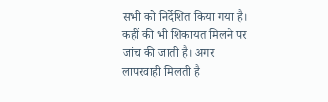सभी को निर्देशित किया गया है। कहीं की भी शिकायत मिलने पर जांच की जाती है। अगर लापरवाही मिलती है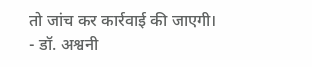तो जांच कर कार्रवाई की जाएगी।
- डॉ. अश्वनी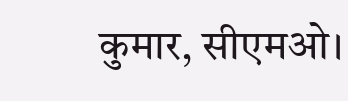कुमार, सीएमओ।